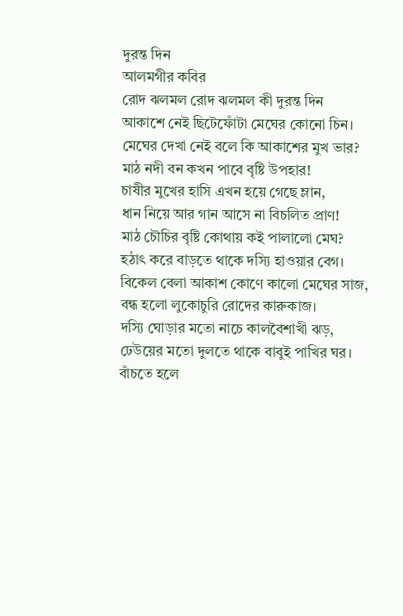দুরন্ত দিন
আলমগীর কবির
রোদ ঝলমল রোদ ঝলমল কী দুরন্ত দিন
আকাশে নেই ছিটেফোঁটা মেঘের কোনো চিন।
মেঘের দেখা নেই বলে কি আকাশের মুখ ভার?
মাঠ নদী বন কখন পাবে বৃষ্টি উপহার!
চাষীর মুখের হাসি এখন হয়ে গেছে ম্লান,
ধান নিয়ে আর গান আসে না বিচলিত প্রাণ!
মাঠ চৌচির বৃষ্টি কোথায় কই পালালো মেঘ?
হঠাৎ করে বাড়তে থাকে দস্যি হাওয়ার বেগ।
বিকেল বেলা আকাশ কোণে কালো মেঘের সাজ,
বন্ধ হলো লুকোচুরি রোদের কারুকাজ।
দস্যি ঘোড়ার মতো নাচে কালবৈশাখী ঝড়,
ঢেউয়ের মতো দুলতে থাকে বাবুই পাখির ঘর।
বাঁচতে হলে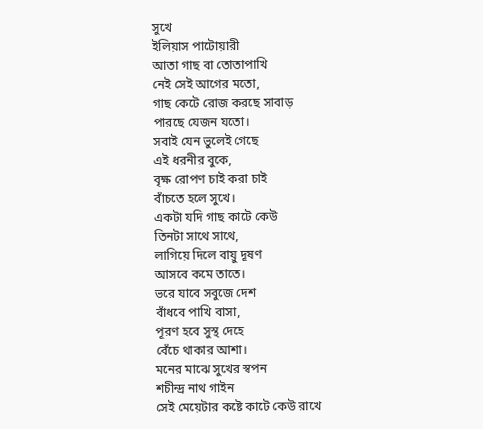সুখে
ইলিয়াস পাটোয়ারী
আতা গাছ বা তোতাপাখি
নেই সেই আগের মতো,
গাছ কেটে রোজ করছে সাবাড়
পারছে যেজন যতো।
সবাই যেন ভুলেই গেছে
এই ধরনীর বুকে,
বৃক্ষ রোপণ চাই করা চাই
বাঁচতে হলে সুখে।
একটা যদি গাছ কাটে কেউ
তিনটা সাথে সাথে,
লাগিয়ে দিলে বায়ু দূষণ
আসবে কমে তাতে।
ভরে যাবে সবুজে দেশ
বাঁধবে পাখি বাসা,
পূরণ হবে সুস্থ দেহে
বেঁচে থাকার আশা।
মনের মাঝে সুখের স্বপন
শচীন্দ্র নাথ গাইন
সেই মেয়েটার কষ্টে কাটে কেউ রাখে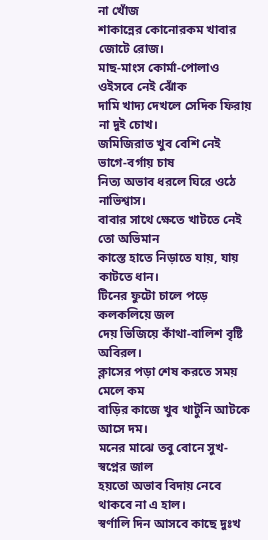না খোঁজ
শাকান্নের কোনোরকম খাবার জোটে রোজ।
মাছ-মাংস কোর্মা-পোলাও ওইসবে নেই ঝোঁক
দামি খাদ্য দেখলে সেদিক ফিরায় না দুই চোখ।
জমিজিরাত খুব বেশি নেই ভাগে-বর্গায় চাষ
নিত্য অভাব ধরলে ঘিরে ওঠে নাভিশ্বাস।
বাবার সাথে ক্ষেতে খাটতে নেই তো অভিমান
কাস্তে হাতে নিড়াতে যায়, যায় কাটতে ধান।
টিনের ফুটো চালে পড়ে কলকলিয়ে জল
দেয় ভিজিয়ে কাঁথা-বালিশ বৃষ্টি অবিরল।
ক্লাসের পড়া শেষ করতে সময় মেলে কম
বাড়ির কাজে খুব খাটুনি আটকে আসে দম।
মনের মাঝে তবু বোনে সুখ-স্বপ্নের জাল
হয়তো অভাব বিদায় নেবে থাকবে না এ হাল।
স্বর্ণালি দিন আসবে কাছে দুঃখ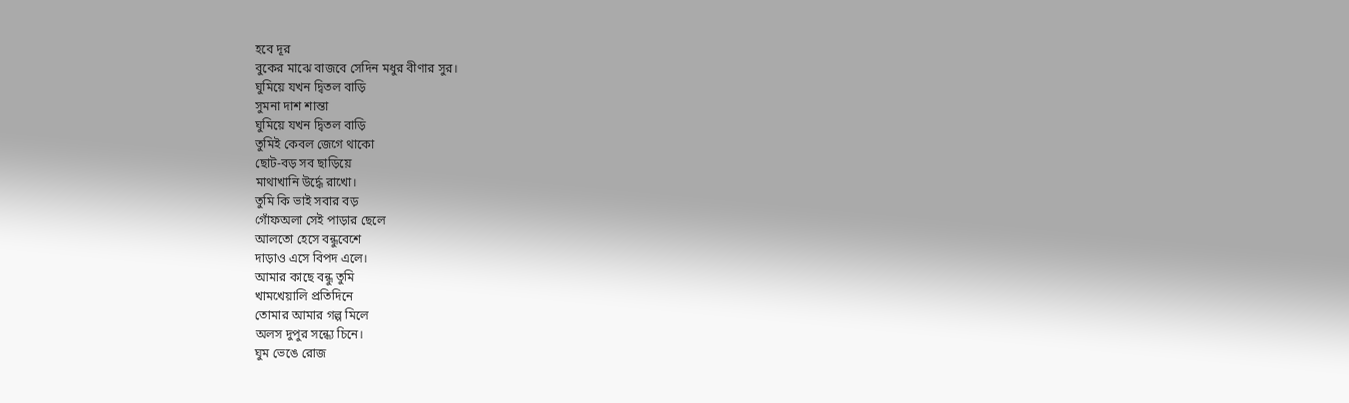হবে দূর
বুকের মাঝে বাজবে সেদিন মধুর বীণার সুর।
ঘুমিয়ে যখন দ্বিতল বাড়ি
সুমনা দাশ শান্তা
ঘুমিয়ে যখন দ্বিতল বাড়ি
তুমিই কেবল জেগে থাকো
ছোট-বড় সব ছাড়িয়ে
মাথাখানি উর্দ্ধে রাখো।
তুমি কি ভাই সবার বড়
গোঁফঅলা সেই পাড়ার ছেলে
আলতো হেসে বন্ধুবেশে
দাড়াও এসে বিপদ এলে।
আমার কাছে বন্ধু তুমি
খামখেয়ালি প্রতিদিনে
তোমার আমার গল্প মিলে
অলস দুপুর সন্ধ্যে চিনে।
ঘুম ভেঙে রোজ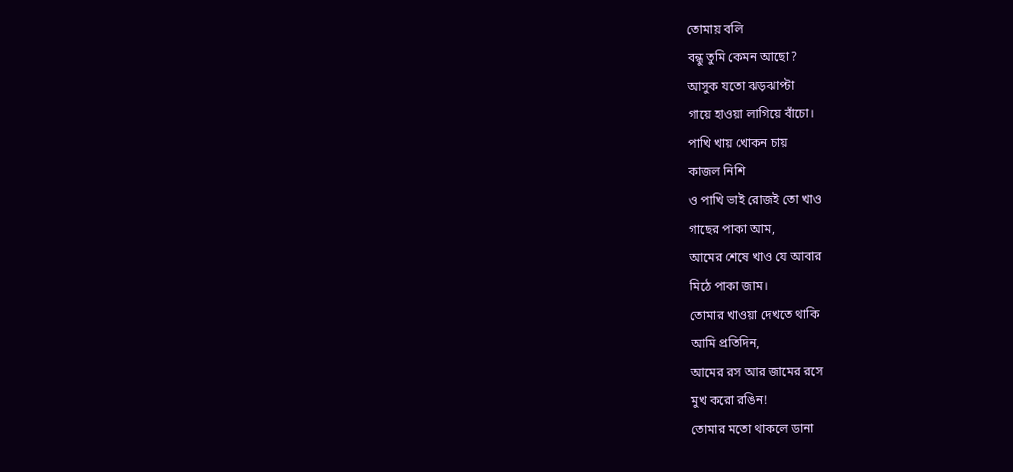তোমায় বলি
বন্ধু তুমি কেমন আছো?
আসুক যতো ঝড়ঝাপ্টা
গায়ে হাওয়া লাগিয়ে বাঁচো।
পাখি খায় খোকন চায়
কাজল নিশি
ও পাখি ভাই রোজই তো খাও
গাছের পাকা আম,
আমের শেষে খাও যে আবার
মিঠে পাকা জাম।
তোমার খাওয়া দেখতে থাকি
আমি প্রতিদিন,
আমের রস আর জামের রসে
মুখ করো রঙিন!
তোমার মতো থাকলে ডানা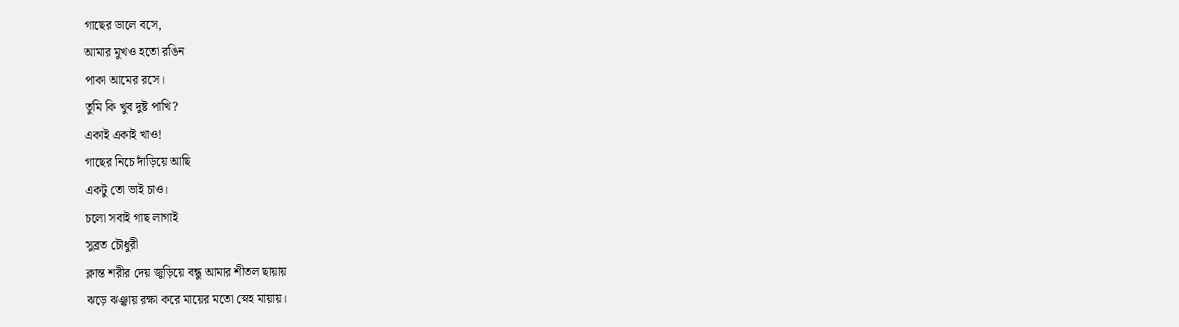গাছের ডালে বসে,
আমার মুখও হতো রঙিন
পাকা আমের রসে।
তুমি কি খুব দুষ্ট পাখি?
একাই একাই খাও!
গাছের নিচে দাঁড়িয়ে আছি
একটু তো ভাই চাও।
চলো সবাই গাছ লাগাই
সুব্রত চৌধুরী
ক্লান্ত শরীর দেয় জুড়িয়ে বন্ধু আমার শীতল ছায়ায়
ঝড়ে ঝঞ্ঝায় রক্ষা করে মায়ের মতো স্নেহ মায়ায়।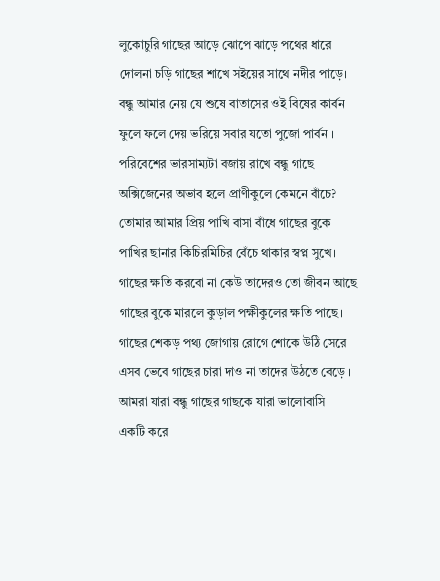লুকোচুরি গাছের আড়ে ঝোপে ঝাড়ে পথের ধারে
দোলনা চড়ি গাছের শাখে সইয়ের সাথে নদীর পাড়ে।
বন্ধু আমার নেয় যে শুষে বাতাসের ওই বিষের কার্বন
ফুলে ফলে দেয় ভরিয়ে সবার যতো পুজো পার্বন ।
পরিবেশের ভারসাম্যটা বজায় রাখে বন্ধু গাছে
অক্সিজেনের অভাব হলে প্রাণীকুলে কেমনে বাঁচে?
তোমার আমার প্রিয় পাখি বাসা বাঁধে গাছের বুকে
পাখির ছানার কিচিরমিচির বেঁচে থাকার স্বপ্ন সুখে।
গাছের ক্ষতি করবো না কেউ তাদেরও তো জীবন আছে
গাছের বুকে মারলে কুড়াল পক্ষীকুলের ক্ষতি পাছে।
গাছের শেকড় পথ্য জোগায় রোগে শোকে উঠি সেরে
এসব ভেবে গাছের চারা দাও না তাদের উঠতে বেড়ে ।
আমরা যারা বন্ধু গাছের গাছকে যারা ভালোবাসি
একটি করে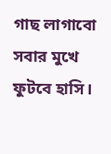গাছ লাগাবো সবার মুখে ফুটবে হাসি।